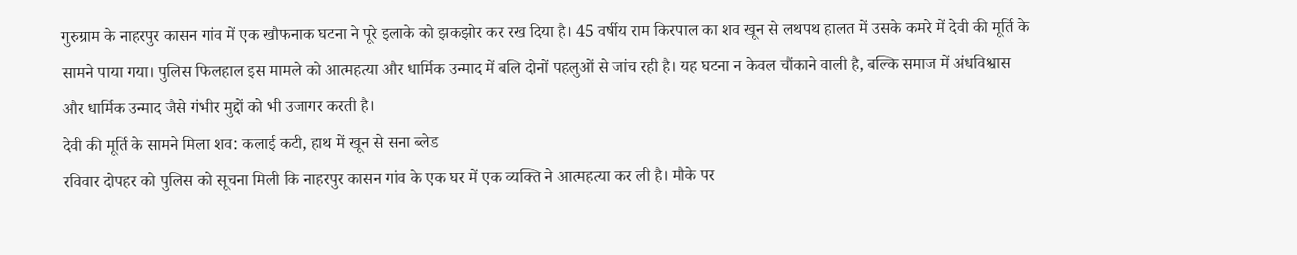गुरुग्राम के नाहरपुर कासन गांव में एक खौफनाक घटना ने पूरे इलाके को झकझोर कर रख दिया है। 45 वर्षीय राम किरपाल का शव खून से लथपथ हालत में उसके कमरे में देवी की मूर्ति के सामने पाया गया। पुलिस फिलहाल इस मामले को आत्महत्या और धार्मिक उन्माद में बलि दोनों पहलुओं से जांच रही है। यह घटना न केवल चौंकाने वाली है, बल्कि समाज में अंधविश्वास और धार्मिक उन्माद जैसे गंभीर मुद्दों को भी उजागर करती है।
देवी की मूर्ति के सामने मिला शव: कलाई कटी, हाथ में खून से सना ब्लेड
रविवार दोपहर को पुलिस को सूचना मिली कि नाहरपुर कासन गांव के एक घर में एक व्यक्ति ने आत्महत्या कर ली है। मौके पर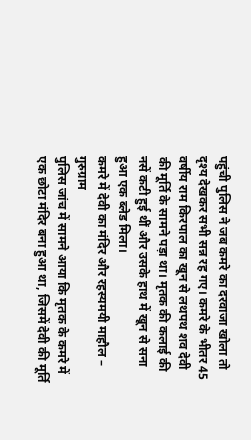पहुंची पुलिस ने जब कमरे का दरवाजा खोला तो दृश्य देखकर सभी सन्न रह गए। कमरे के भीतर 45 वर्षीय राम किरपाल का खून से लथपथ शव देवी की मूर्ति के सामने पड़ा था। मृतक की कलाई की नसें कटी हुई थीं और उसके हाथ में खून से सना हुआ एक ब्लेड मिला।
कमरे में देवी का मंदिर और रहस्यमयी माहौल – गुरुग्राम
पुलिस जांच में सामने आया कि मृतक के कमरे में एक छोटा मंदिर बना हुआ था, जिसमें देवी की मूर्ति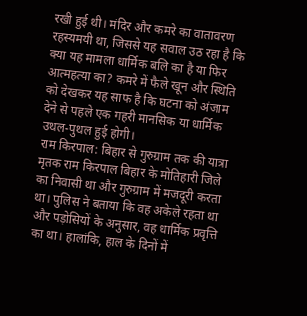रखी हुई थी। मंदिर और कमरे का वातावरण रहस्यमयी था, जिससे यह सवाल उठ रहा है कि क्या यह मामला धार्मिक बलि का है या फिर आत्महत्या का? कमरे में फैले खून और स्थिति को देखकर यह साफ है कि घटना को अंजाम देने से पहले एक गहरी मानसिक या धार्मिक उथल-पुथल हुई होगी।
राम किरपाल: बिहार से गुरुग्राम तक की यात्रा
मृतक राम किरपाल बिहार के मोतिहारी जिले का निवासी था और गुरुग्राम में मजदूरी करता था। पुलिस ने बताया कि वह अकेले रहता था और पड़ोसियों के अनुसार, वह धार्मिक प्रवृत्ति का था। हालांकि, हाल के दिनों में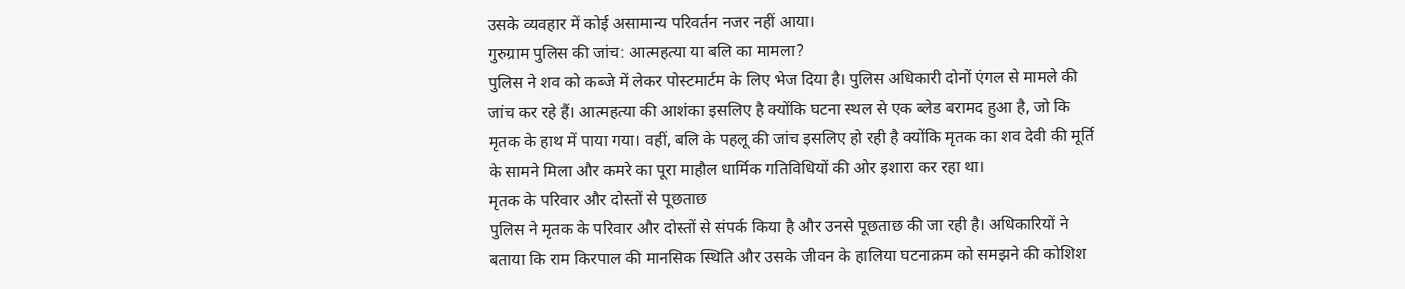उसके व्यवहार में कोई असामान्य परिवर्तन नजर नहीं आया।
गुरुग्राम पुलिस की जांच: आत्महत्या या बलि का मामला?
पुलिस ने शव को कब्जे में लेकर पोस्टमार्टम के लिए भेज दिया है। पुलिस अधिकारी दोनों एंगल से मामले की जांच कर रहे हैं। आत्महत्या की आशंका इसलिए है क्योंकि घटना स्थल से एक ब्लेड बरामद हुआ है, जो कि मृतक के हाथ में पाया गया। वहीं, बलि के पहलू की जांच इसलिए हो रही है क्योंकि मृतक का शव देवी की मूर्ति के सामने मिला और कमरे का पूरा माहौल धार्मिक गतिविधियों की ओर इशारा कर रहा था।
मृतक के परिवार और दोस्तों से पूछताछ
पुलिस ने मृतक के परिवार और दोस्तों से संपर्क किया है और उनसे पूछताछ की जा रही है। अधिकारियों ने बताया कि राम किरपाल की मानसिक स्थिति और उसके जीवन के हालिया घटनाक्रम को समझने की कोशिश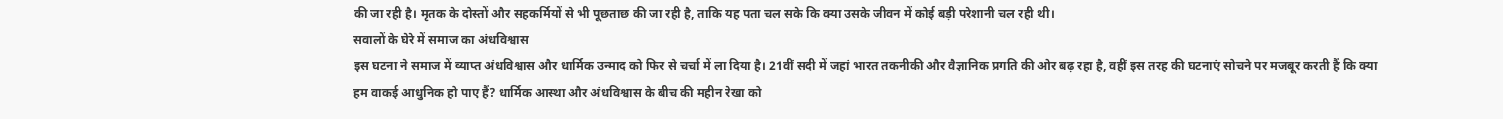की जा रही है। मृतक के दोस्तों और सहकर्मियों से भी पूछताछ की जा रही है, ताकि यह पता चल सके कि क्या उसके जीवन में कोई बड़ी परेशानी चल रही थी।
सवालों के घेरे में समाज का अंधविश्वास
इस घटना ने समाज में व्याप्त अंधविश्वास और धार्मिक उन्माद को फिर से चर्चा में ला दिया है। 21वीं सदी में जहां भारत तकनीकी और वैज्ञानिक प्रगति की ओर बढ़ रहा है, वहीं इस तरह की घटनाएं सोचने पर मजबूर करती हैं कि क्या हम वाकई आधुनिक हो पाए हैं? धार्मिक आस्था और अंधविश्वास के बीच की महीन रेखा को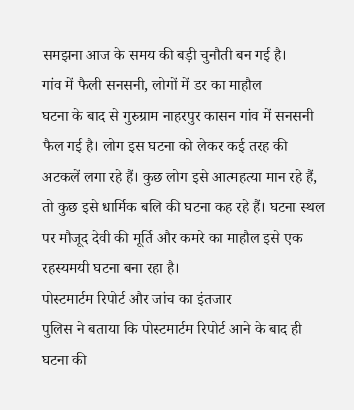समझना आज के समय की बड़ी चुनौती बन गई है।
गांव में फैली सनसनी, लोगों में डर का माहौल
घटना के बाद से गुरुग्राम नाहरपुर कासन गांव में सनसनी फैल गई है। लोग इस घटना को लेकर कई तरह की अटकलें लगा रहे हैं। कुछ लोग इसे आत्महत्या मान रहे हैं, तो कुछ इसे धार्मिक बलि की घटना कह रहे हैं। घटना स्थल पर मौजूद देवी की मूर्ति और कमरे का माहौल इसे एक रहस्यमयी घटना बना रहा है।
पोस्टमार्टम रिपोर्ट और जांच का इंतजार
पुलिस ने बताया कि पोस्टमार्टम रिपोर्ट आने के बाद ही घटना की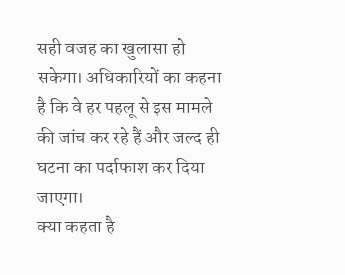सही वजह का खुलासा हो सकेगा। अधिकारियों का कहना है कि वे हर पहलू से इस मामले की जांच कर रहे हैं और जल्द ही घटना का पर्दाफाश कर दिया जाएगा।
क्या कहता है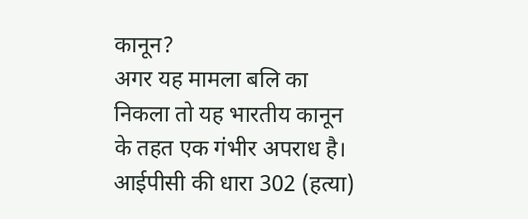कानून?
अगर यह मामला बलि का निकला तो यह भारतीय कानून के तहत एक गंभीर अपराध है। आईपीसी की धारा 302 (हत्या)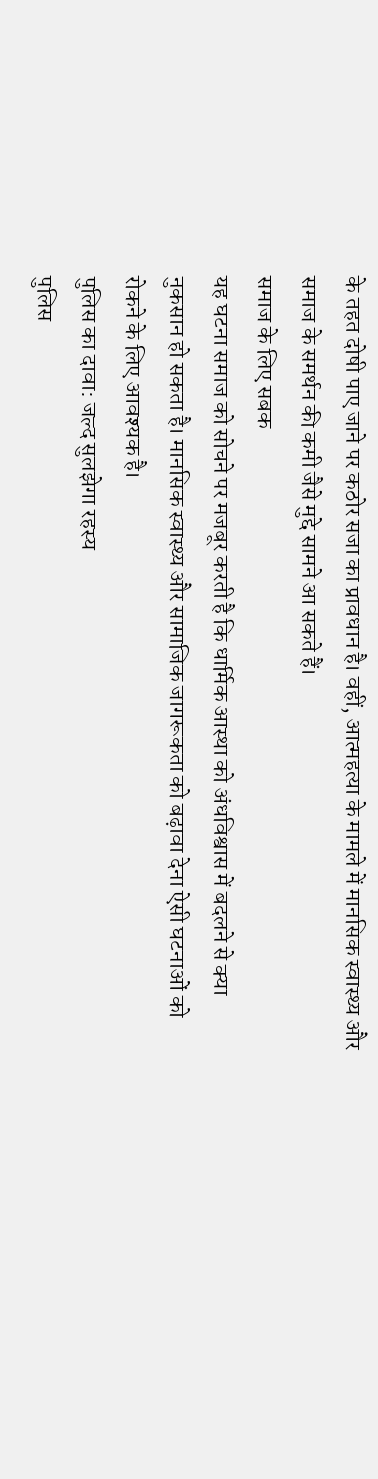के तहत दोषी पाए जाने पर कठोर सजा का प्रावधान है। वहीं, आत्महत्या के मामले में मानसिक स्वास्थ्य और समाज के समर्थन की कमी जैसे मुद्दे सामने आ सकते हैं।
समाज के लिए सबक
यह घटना समाज को सोचने पर मजबूर करती है कि धार्मिक आस्था को अंधविश्वास में बदलने से क्या नुकसान हो सकता है। मानसिक स्वास्थ्य और सामाजिक जागरूकता को बढ़ावा देना ऐसी घटनाओं को रोकने के लिए आवश्यक है।
पुलिस का दावा: जल्द सुलझेगा रहस्य
पुलिस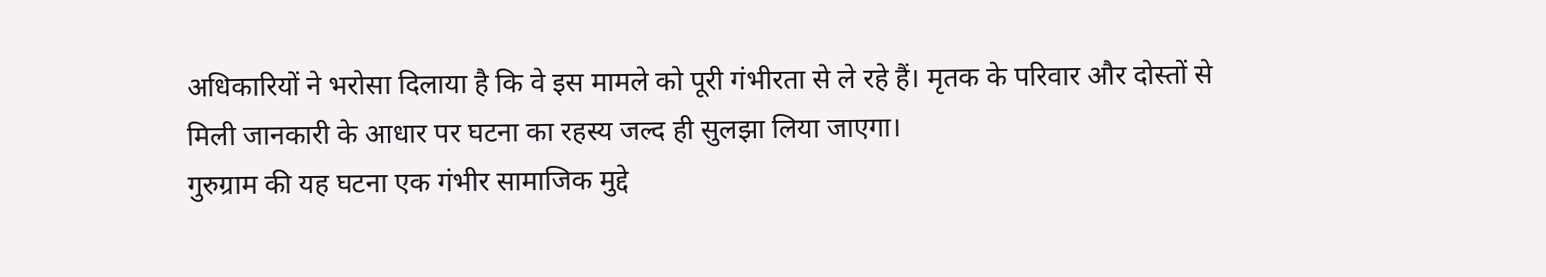अधिकारियों ने भरोसा दिलाया है कि वे इस मामले को पूरी गंभीरता से ले रहे हैं। मृतक के परिवार और दोस्तों से मिली जानकारी के आधार पर घटना का रहस्य जल्द ही सुलझा लिया जाएगा।
गुरुग्राम की यह घटना एक गंभीर सामाजिक मुद्दे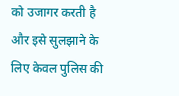को उजागर करती है और इसे सुलझाने के लिए केवल पुलिस की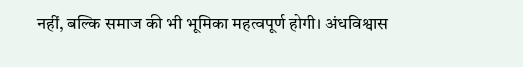नहीं, बल्कि समाज की भी भूमिका महत्वपूर्ण होगी। अंधविश्वास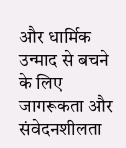और धार्मिक उन्माद से बचने के लिए जागरूकता और संवेदनशीलता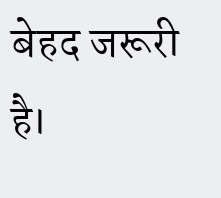बेहद जरूरी है।